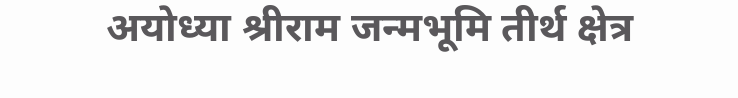अयोध्या श्रीराम जन्मभूमि तीर्थ क्षेत्र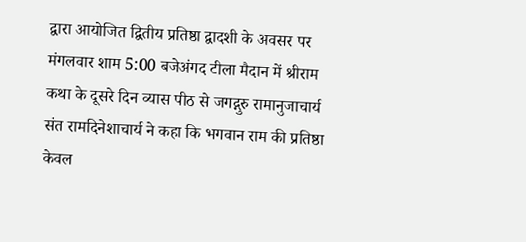द्वारा आयोजित द्वितीय प्रतिष्ठा द्वादशी के अवसर पर मंगलवार शाम 5:00 बजेअंगद टीला मैदान में श्रीराम कथा के दूसरे दिन व्यास पीठ से जगद्गुरु रामानुजाचार्य संत रामदिनेशाचार्य ने कहा कि भगवान राम की प्रतिष्ठा केवल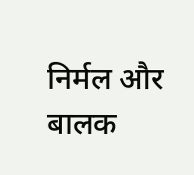निर्मल और बालक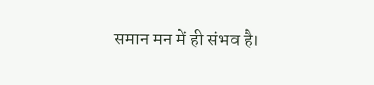समान मन में ही संभव है।